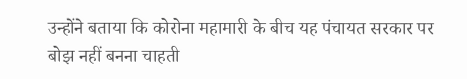उन्होंने बताया कि कोरोना महामारी के बीच यह पंचायत सरकार पर बोझ नहीं बनना चाहती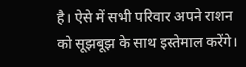है। ऐसे में सभी परिवार अपने राशन को सूझबूझ के साथ इस्तेमाल करेंगे।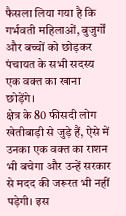फैसला लिया गया है कि गर्भवती महिलाओं, बुजुर्गों और बच्चों को छोड़कर पंचायत के सभी सदस्य एक वक्त का खाना छोड़ेंगे।
क्षेत्र के 80 फीसदी लोग खेतीबाड़ी से जुड़े हैं, ऐसे में उनका एक वक्त का राशन भी बचेगा और उन्हें सरकार से मदद की जरूरत भी नहीं पड़ेगी। इस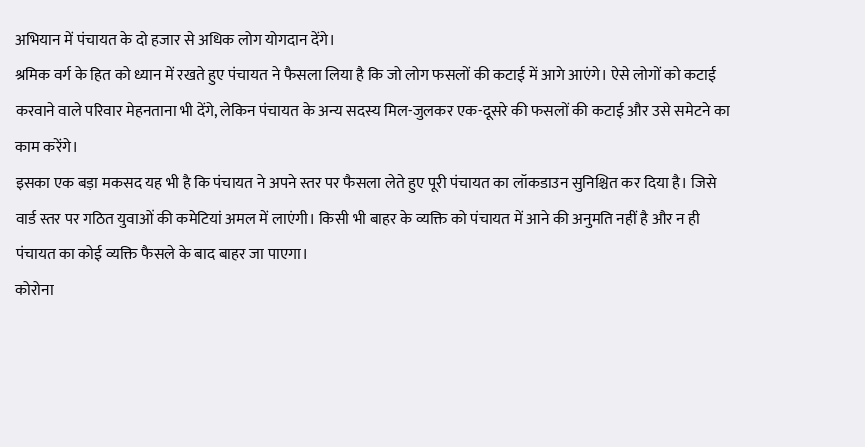अभियान में पंचायत के दो हजार से अधिक लोग योगदान देंगे।
श्रमिक वर्ग के हित को ध्यान में रखते हुए पंचायत ने फैसला लिया है कि जो लोग फसलों की कटाई में आगे आएंगे। ऐसे लोगों को कटाई करवाने वाले परिवार मेहनताना भी देंगे, लेकिन पंचायत के अन्य सदस्य मिल-जुलकर एक-दूसरे की फसलों की कटाई और उसे समेटने का काम करेंगे।
इसका एक बड़ा मकसद यह भी है कि पंचायत ने अपने स्तर पर फैसला लेते हुए पूरी पंचायत का लॉकडाउन सुनिश्चित कर दिया है। जिसे वार्ड स्तर पर गठित युवाओं की कमेटियां अमल में लाएंगी। किसी भी बाहर के व्यक्ति को पंचायत में आने की अनुमति नहीं है और न ही पंचायत का कोई व्यक्ति फैसले के बाद बाहर जा पाएगा।
कोरोना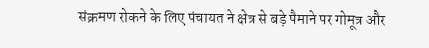संक्रमण रोकने के लिए पंचायत ने क्षेत्र से बड़े पैमाने पर गोमूत्र और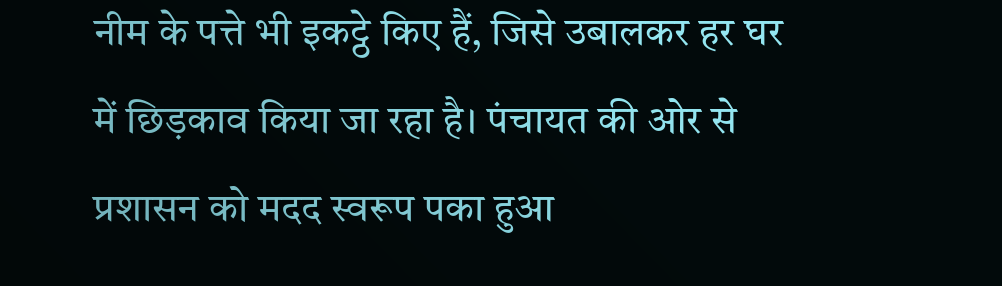नीम के पत्ते भी इकट्ठे किए हैं, जिसे उबालकर हर घर में छिड़काव किया जा रहा है। पंचायत की ओर से प्रशासन को मदद स्वरूप पका हुआ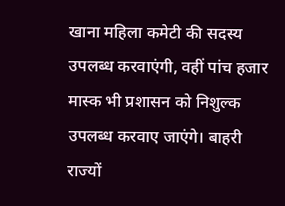खाना महिला कमेटी की सदस्य उपलब्ध करवाएंगी, वहीं पांच हजार मास्क भी प्रशासन को निशुल्क उपलब्ध करवाए जाएंगे। बाहरी राज्यों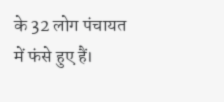के 32 लोग पंचायत में फंसे हुए हैं।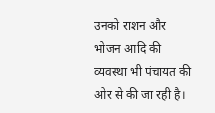उनको राशन और भोजन आदि की व्यवस्था भी पंचायत की ओर से की जा रही है।